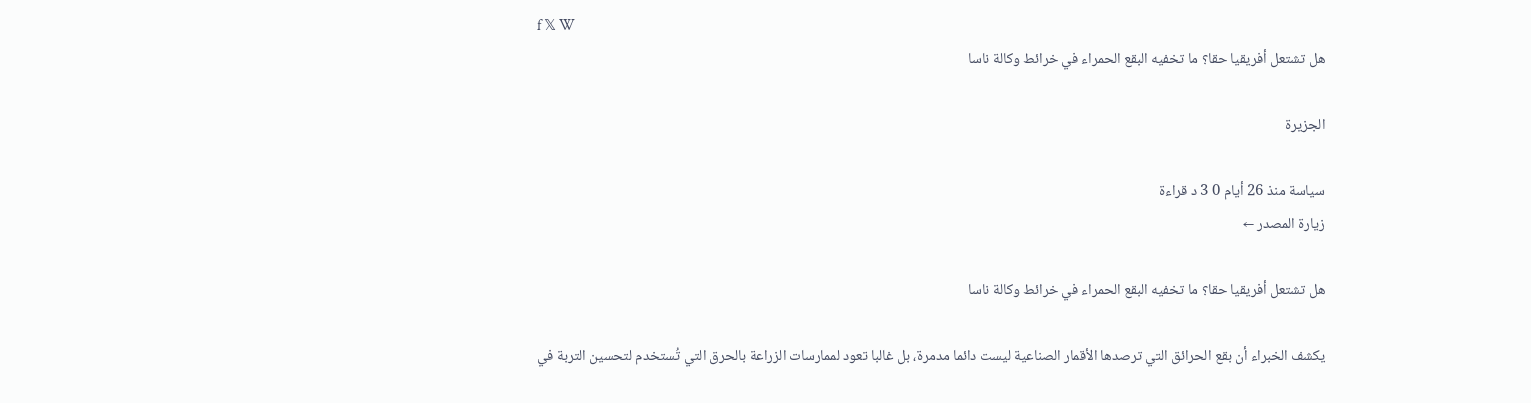f 𝕏 W
هل تشتعل أفريقيا حقا؟ ما تخفيه البقع الحمراء في خرائط وكالة ناسا

الجزيرة

سياسة منذ 26 أيام 0 3 د قراءة
زيارة المصدر ←

هل تشتعل أفريقيا حقا؟ ما تخفيه البقع الحمراء في خرائط وكالة ناسا

يكشف الخبراء أن بقع الحرائق التي ترصدها الأقمار الصناعية ليست دائما مدمرة، بل غالبا تعود لممارسات الزراعة بالحرق التي تُستخدم لتحسين التربة في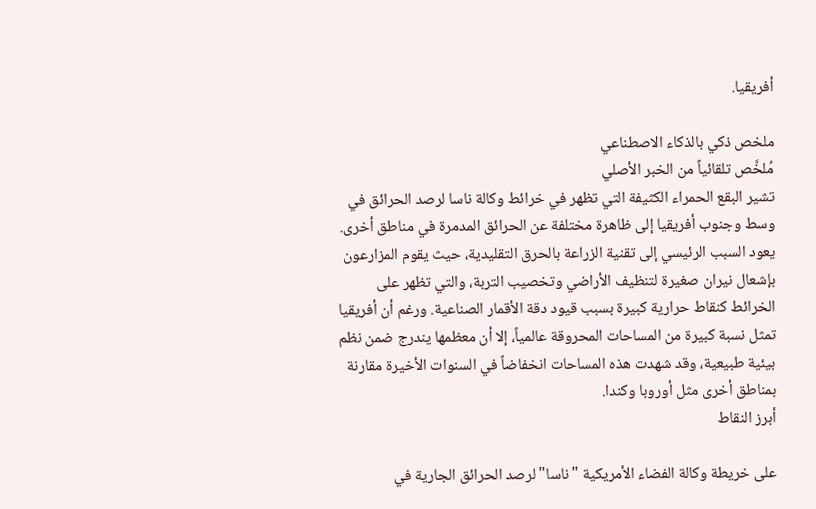أفريقيا.

ملخص ذكي بالذكاء الاصطناعي
مُلخَّص تلقائياً من الخبر الأصلي
تشير البقع الحمراء الكثيفة التي تظهر في خرائط وكالة ناسا لرصد الحرائق في وسط وجنوب أفريقيا إلى ظاهرة مختلفة عن الحرائق المدمرة في مناطق أخرى. يعود السبب الرئيسي إلى تقنية الزراعة بالحرق التقليدية، حيث يقوم المزارعون بإشعال نيران صغيرة لتنظيف الأراضي وتخصيب التربة، والتي تظهر على الخرائط كنقاط حرارية كبيرة بسبب قيود دقة الأقمار الصناعية. ورغم أن أفريقيا تمثل نسبة كبيرة من المساحات المحروقة عالمياً، إلا أن معظمها يندرج ضمن نظم بيئية طبيعية، وقد شهدت هذه المساحات انخفاضاً في السنوات الأخيرة مقارنة بمناطق أخرى مثل أوروبا وكندا.
أبرز النقاط

على خريطة وكالة الفضاء الأمريكية "ناسا" لرصد الحرائق الجارية في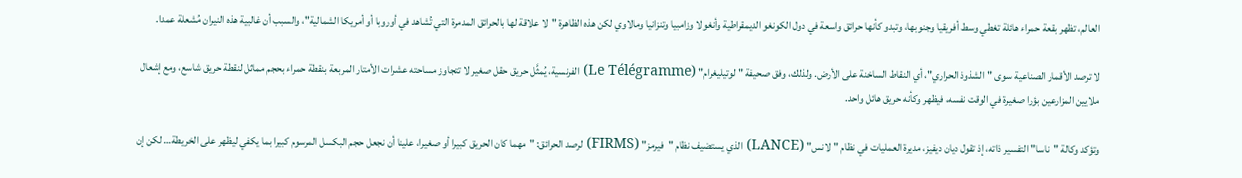العالم، تظهر بقعة حمراء هائلة تغطي وسط أفريقيا وجنوبها، وتبدو كأنها حرائق واسعة في دول الكونغو الديمقراطية وأنغولا وزامبيا وتنزانيا ومالاوي لكن هذه الظاهرة "لا علاقة لها بالحرائق المدمرة التي تُشاهد في أوروبا أو أمريكا الشمالية"، والسبب أن غالبية هذه النيران مُشعلة عمدا.

لا ترصد الأقمار الصناعية سوى "الشذوذ الحراري"، أي النقاط الساخنة على الأرض. ولذلك، وفق صحيفة "لوتيليغرام" (Le Télégramme) الفرنسية، يُمثَّل حريق حقل صغير لا تتجاوز مساحته عشرات الأمتار المربعة بنقطة حمراء بحجم مماثل لنقطة حريق شاسع، ومع إشعال ملايين المزارعين بؤرا صغيرة في الوقت نفسه، فيظهر وكأنه حريق هائل واحد.

وتؤكد وكالة "ناسا" التفسير ذاته، إذ تقول ديان ديفيز، مديرة العمليات في نظام "لانس" (LANCE) الذي يستضيف نظام "فيرمز" (FIRMS) لرصد الحرائق: "مهما كان الحريق كبيرا أو صغيرا، علينا أن نجعل حجم البكسل المرسوم كبيرا بما يكفي ليظهر على الخريطة… لكن إن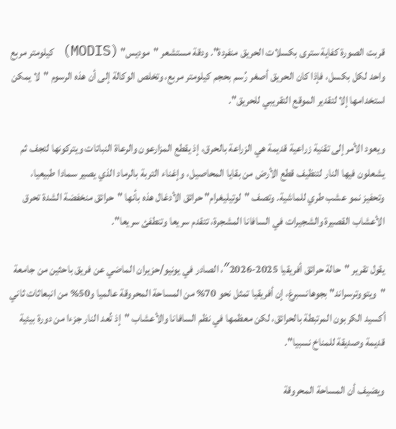قربت الصورة كفاية سترى بكسلات الحريق منفردة". ودقة مستشعر "موديس" (MODIS) كيلومتر مربع واحد لكل بكسل، فإذا كان الحريق أصغر رُسم بحجم كيلومتر مربع، وتخلص الوكالة إلى أن هذه الرسوم "لا يمكن استخدامها إلا لتقدير الموقع التقريبي للحريق".

ويعود الأمر إلى تقنية زراعية قديمة هي الزراعة بالحرق، إذ يقطع المزارعون والرعاة النباتات ويتركونها لتجف ثم يشعلون فيها النار لتنظيف قطع الأرض من بقايا المحاصيل، وإغناء التربة بالرماد الذي يصير سمادا طبيعيا، وتحفيز نمو عشب طري للماشية. وتصف "لوتيليغرام" حرائق الأدغال هذه بأنها "حرائق منخفضة الشدة تحرق الأعشاب القصيرة والشجيرات في السافانا المشجرة، تتقدم سريعا وتنطفئ سريعا".

يقول تقرير "حالة حرائق أفريقيا 2025-2026″، الصادر في يونيو/حزيران الماضي عن فريق باحثين من جامعة "ويتووترسراند" بجوهانسبرغ، إن أفريقيا تمثل نحو 70% من المساحة المحروقة عالميا و50% من انبعاثات ثاني أكسيد الكربون المرتبطة بالحرائق، لكن معظمها في نظم السافانا والأعشاب "إذ تُعد النار جزءا من دورة بيئية قديمة وصديقة للمناخ نسبيا".

ويضيف أن المساحة المحروقة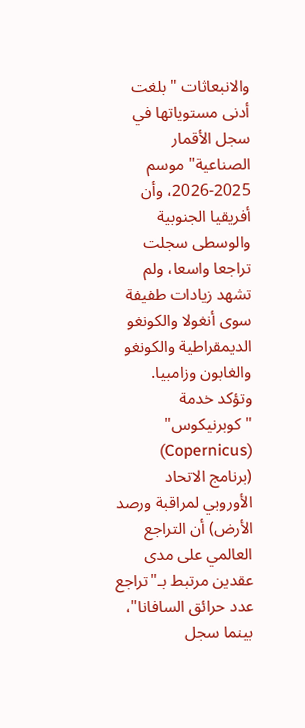والانبعاثات "بلغت أدنى مستوياتها في سجل الأقمار الصناعية" موسم 2025-2026، وأن أفريقيا الجنوبية والوسطى سجلت تراجعا واسعا، ولم تشهد زيادات طفيفة سوى أنغولا والكونغو الديمقراطية والكونغو والغابون وزامبيا. وتؤكد خدمة "كوبرنيكوس" (Copernicus) (برنامج الاتحاد الأوروبي لمراقبة ورصد الأرض) أن التراجع العالمي على مدى عقدين مرتبط بـ"تراجع عدد حرائق السافانا"، بينما سجل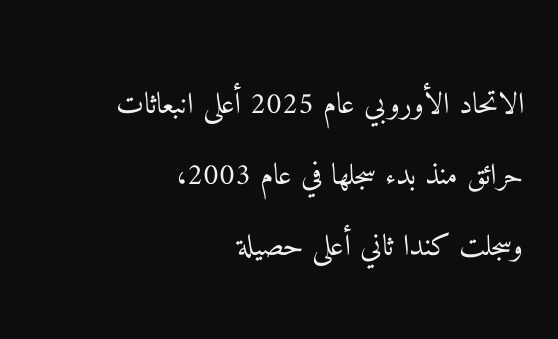الاتحاد الأوروبي عام 2025 أعلى انبعاثات حرائق منذ بدء سجلها في عام 2003، وسجلت كندا ثاني أعلى حصيلة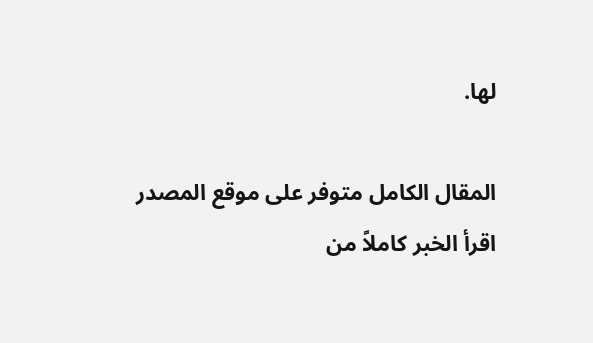لها.

المقال الكامل متوفر على موقع المصدر
اقرأ الخبر كاملاً من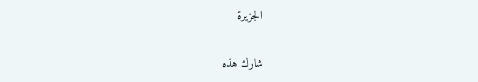الجزيرة

شارك هذه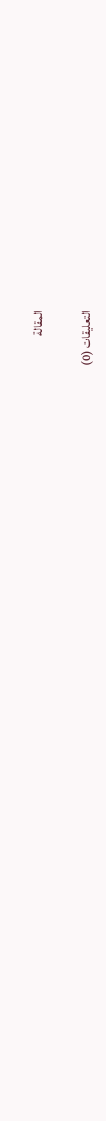المقالة

التعليقات (0)